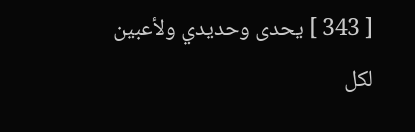[ 343 ] يحدى وحديدي ولأعبين لكل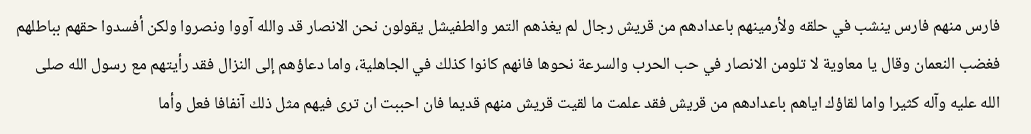فارس منهم فارس ينشب في حلقه ولأرمينهم باعدادهم من قريش رجال لم يغذهم التمر والطفيشل يقولون نحن الانصار قد والله آووا ونصروا ولكن أفسدوا حقهم بباطلهم فغضب النعمان وقال يا معاوية لا تلومن الانصار في حب الحرب والسرعة نحوها فانهم كانوا كذلك في الجاهلية، واما دعاؤهم إلى النزال فقد رأيتهم مع رسول الله صلى الله عليه وآله كثيرا واما لقاؤك اياهم باعدادهم من قريش فقد علمت ما لقيت قريش منهم قديما فان احببت ان ترى فيهم مثل ذلك آنفافا فعل وأما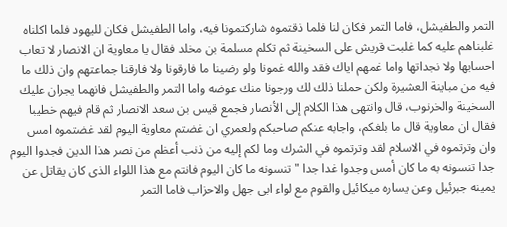التمر والطفيشل، فاما التمر فكان لنا فلما ذقتموه شاركتمونا فيه، واما الطفيشل فكان لليهود فلما اكلناه غلبناهم عليه كما غلبت قريش على السخينة ثم تكلم مسلمة بن مخلد فقال يا معاوية ان الانصار لا تعاب احسابها ولا نجداتها واما غمهم اياك فقد والله غمونا ولو رضينا ما فارقونا ولا فارقنا جماعتهم وان ذلك ما فيه من مباينة العشيرة ولكن حملنا ذلك لك ورجونا منك عوضه واما التمر والطفيشل فانهما يجران عليك السخينة والخرنوب، قال وانتهى هذا الكلام إلى الأنصار فجمع قيس بن سعد الانصار ثم قام فيهم خطيبا فقال ان معاوية قال ما بلغكم، واجابه عنكم صاحبكم ولعمري ان غضتم معاوية اليوم لقد غضتموه امس وان وترتموه في الاسلام لقد وترتموه في الشرك وما لكم إليه من ذنب أعظم من نصر هذا الدين فجدوا اليوم جدا تنسونه به ما كان أمس وجدوا غدا جدا " تنسونه ما كان اليوم فانتم مع هذا اللواء الذى كان يقاتل عن يمينه جبرئيل وعن يساره ميكائيل والقوم مع لواء ابى جهل والاحزاب فاما التمر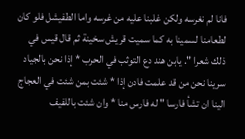فانا لم نغرسه ولكن غلبنا عليه من غرسه واما الطفيشل فلو كان لطعامنا لسمينا به كما سميت قريش سخينة ثم قال قيس في ذلك شعرا ". يابن هند دع التوثب في الحرب * إذا نحن بالجياد سرينا نحن من قد علمت فادن إذا * شئت بمن شئت في العجاج الينا ان تشأ فارسا " له فارس منا * وان شئت باللفيف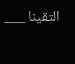التقينا ___